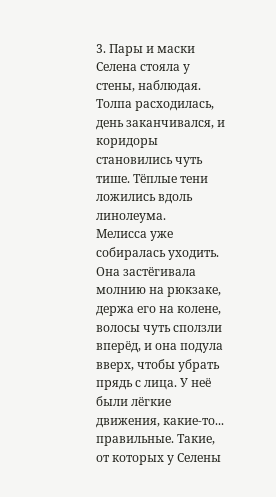3. Пары и маски
Селена стояла у стены, наблюдая.
Толпа расходилась, день заканчивался, и коридоры становились чуть тише. Тёплые тени ложились вдоль линолеума.
Мелисса уже собиралась уходить. Она застёгивала молнию на рюкзаке, держа его на колене, волосы чуть сползли вперёд, и она подула вверх, чтобы убрать прядь с лица. У неё были лёгкие движения, какие-то... правильные. Такие, от которых у Селены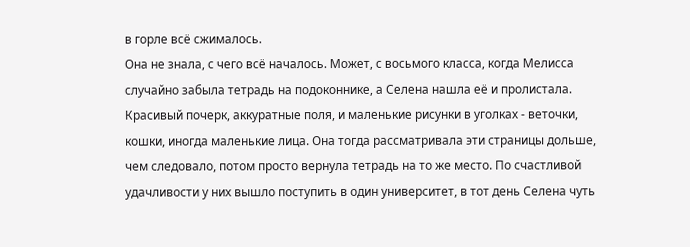в горле всё сжималось.
Она не знала, с чего всё началось. Может, с восьмого класса, когда Мелисса случайно забыла тетрадь на подоконнике, а Селена нашла её и пролистала. Красивый почерк, аккуратные поля, и маленькие рисунки в уголках - веточки, кошки, иногда маленькие лица. Она тогда рассматривала эти страницы дольше, чем следовало, потом просто вернула тетрадь на то же место. По счастливой удачливости у них вышло поступить в один университет, в тот день Селена чуть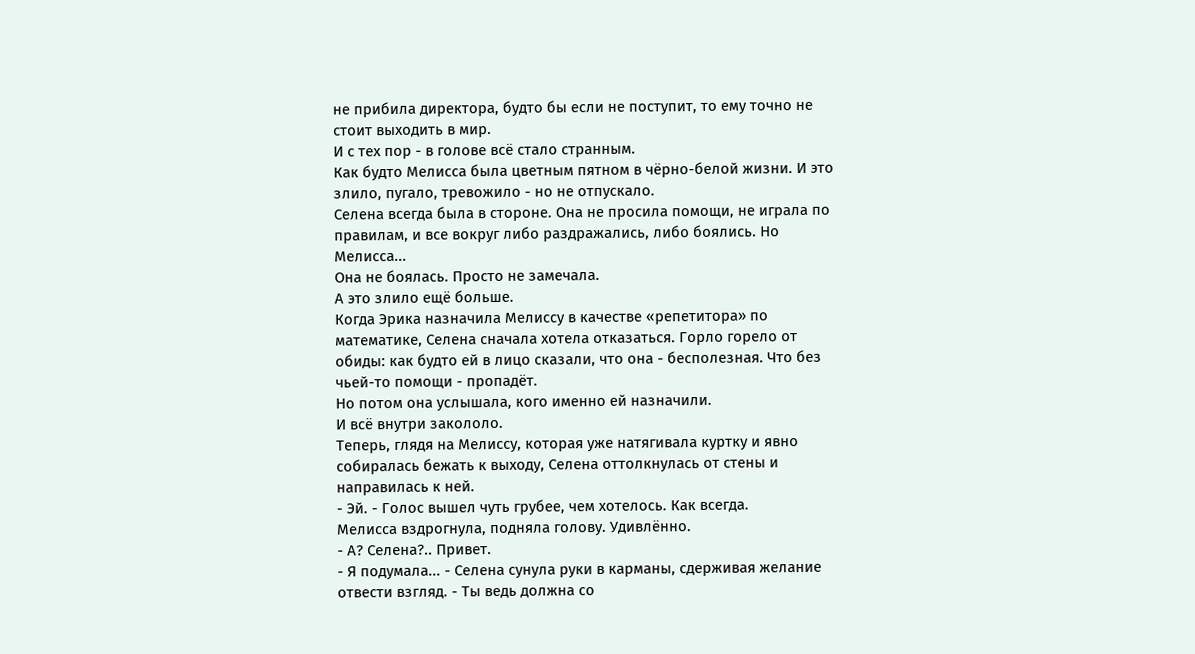не прибила директора, будто бы если не поступит, то ему точно не стоит выходить в мир.
И с тех пор - в голове всё стало странным.
Как будто Мелисса была цветным пятном в чёрно-белой жизни. И это злило, пугало, тревожило - но не отпускало.
Селена всегда была в стороне. Она не просила помощи, не играла по правилам, и все вокруг либо раздражались, либо боялись. Но Мелисса...
Она не боялась. Просто не замечала.
А это злило ещё больше.
Когда Эрика назначила Мелиссу в качестве «репетитора» по математике, Селена сначала хотела отказаться. Горло горело от обиды: как будто ей в лицо сказали, что она - бесполезная. Что без чьей-то помощи - пропадёт.
Но потом она услышала, кого именно ей назначили.
И всё внутри закололо.
Теперь, глядя на Мелиссу, которая уже натягивала куртку и явно собиралась бежать к выходу, Селена оттолкнулась от стены и направилась к ней.
- Эй. - Голос вышел чуть грубее, чем хотелось. Как всегда.
Мелисса вздрогнула, подняла голову. Удивлённо.
- А? Селена?.. Привет.
- Я подумала... - Селена сунула руки в карманы, сдерживая желание отвести взгляд. - Ты ведь должна со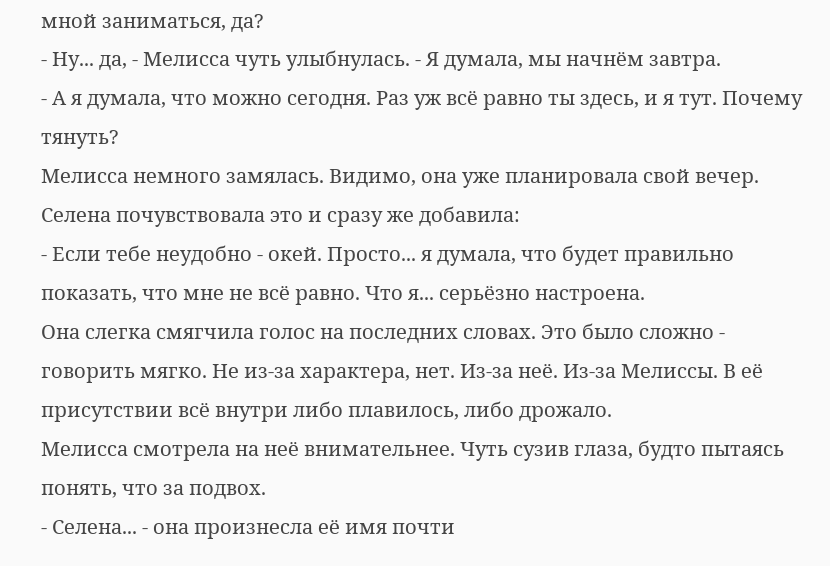мной заниматься, да?
- Ну... да, - Мелисса чуть улыбнулась. - Я думала, мы начнём завтра.
- А я думала, что можно сегодня. Раз уж всё равно ты здесь, и я тут. Почему тянуть?
Мелисса немного замялась. Видимо, она уже планировала свой вечер.
Селена почувствовала это и сразу же добавила:
- Если тебе неудобно - окей. Просто... я думала, что будет правильно показать, что мне не всё равно. Что я... серьёзно настроена.
Она слегка смягчила голос на последних словах. Это было сложно - говорить мягко. Не из-за характера, нет. Из-за неё. Из-за Мелиссы. В её присутствии всё внутри либо плавилось, либо дрожало.
Мелисса смотрела на неё внимательнее. Чуть сузив глаза, будто пытаясь понять, что за подвох.
- Селена... - она произнесла её имя почти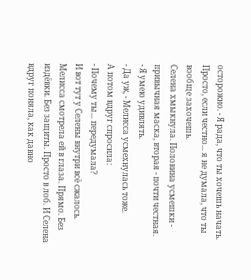осторожно. - Я рада, что ты хочешь начать. Просто, если честно... я не думала, что ты вообще захочешь.
Селена хмыкнула. Половина усмешки - привычная маска, вторая - почти честная.
- Я умею удивлять.
- Да уж, - Мелисса усмехнулась тоже.
А потом вдруг спросила:
- Почему ты... передумала?
И вот тут у Селены внутри всё сжалось. Мелисса смотрела ей в глаза. Прямо. Без издёвки. Без защиты. Просто в лоб. И Селена вдруг поняла, как давно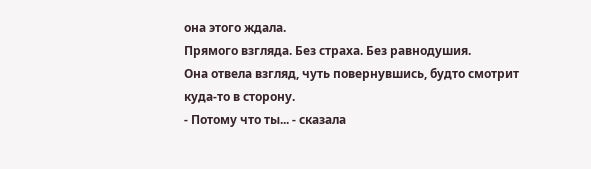она этого ждала.
Прямого взгляда. Без страха. Без равнодушия.
Она отвела взгляд, чуть повернувшись, будто смотрит куда-то в сторону.
- Потому что ты... - сказала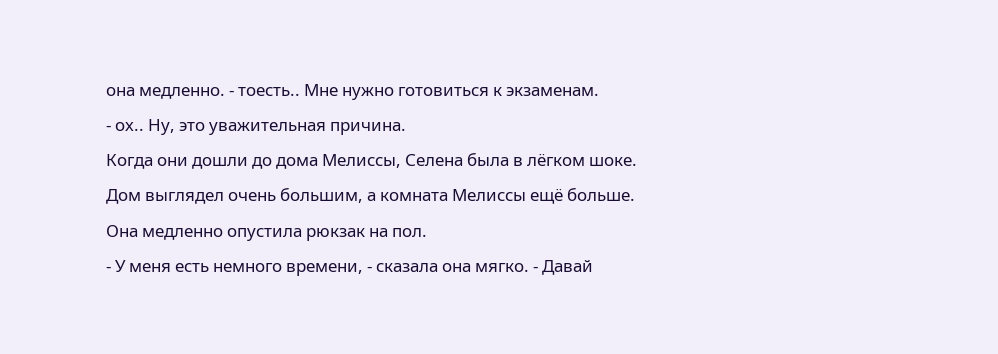она медленно. - тоесть.. Мне нужно готовиться к экзаменам.
- ох.. Ну, это уважительная причина.
Когда они дошли до дома Мелиссы, Селена была в лёгком шоке. Дом выглядел очень большим, а комната Мелиссы ещё больше.
Она медленно опустила рюкзак на пол.
- У меня есть немного времени, - сказала она мягко. - Давай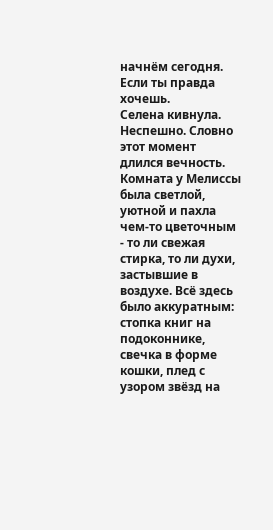начнём сегодня. Если ты правда хочешь.
Селена кивнула. Неспешно. Словно этот момент длился вечность.
Комната у Мелиссы была светлой, уютной и пахла чем-то цветочным - то ли свежая стирка, то ли духи, застывшие в воздухе. Всё здесь было аккуратным: стопка книг на подоконнике, свечка в форме кошки, плед с узором звёзд на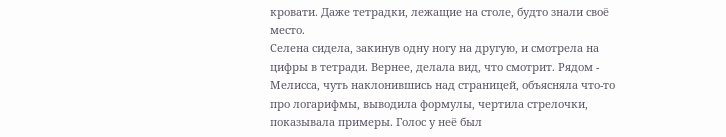кровати. Даже тетрадки, лежащие на столе, будто знали своё место.
Селена сидела, закинув одну ногу на другую, и смотрела на цифры в тетради. Вернее, делала вид, что смотрит. Рядом - Мелисса, чуть наклонившись над страницей, объясняла что-то про логарифмы, выводила формулы, чертила стрелочки, показывала примеры. Голос у неё был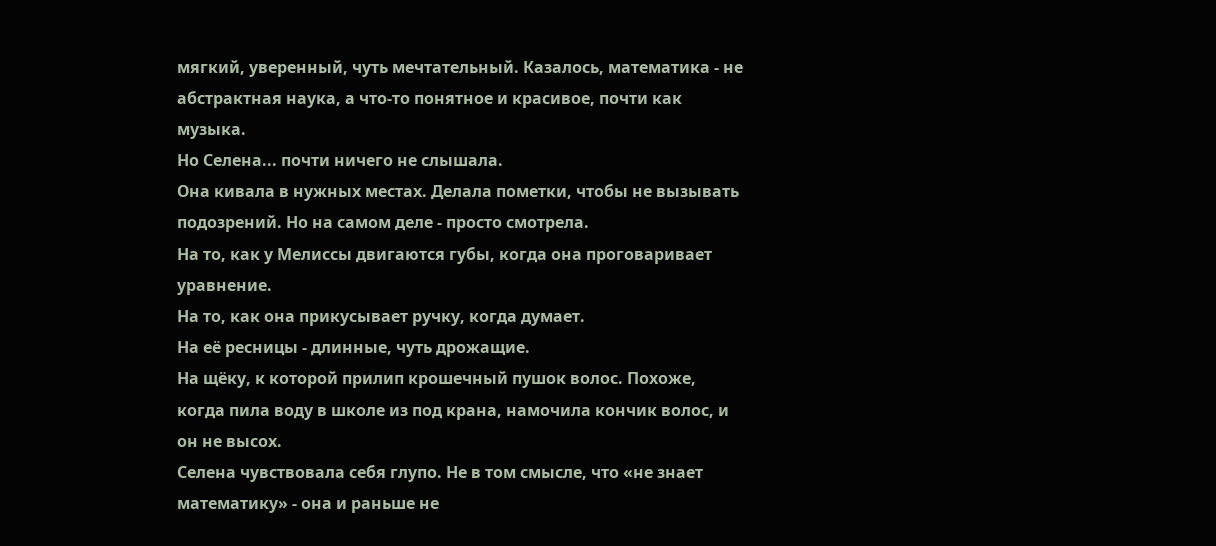мягкий, уверенный, чуть мечтательный. Казалось, математика - не абстрактная наука, а что-то понятное и красивое, почти как музыка.
Но Селена... почти ничего не слышала.
Она кивала в нужных местах. Делала пометки, чтобы не вызывать подозрений. Но на самом деле - просто смотрела.
На то, как у Мелиссы двигаются губы, когда она проговаривает уравнение.
На то, как она прикусывает ручку, когда думает.
На её ресницы - длинные, чуть дрожащие.
На щёку, к которой прилип крошечный пушок волос. Похоже, когда пила воду в школе из под крана, намочила кончик волос, и он не высох.
Селена чувствовала себя глупо. Не в том смысле, что «не знает математику» - она и раньше не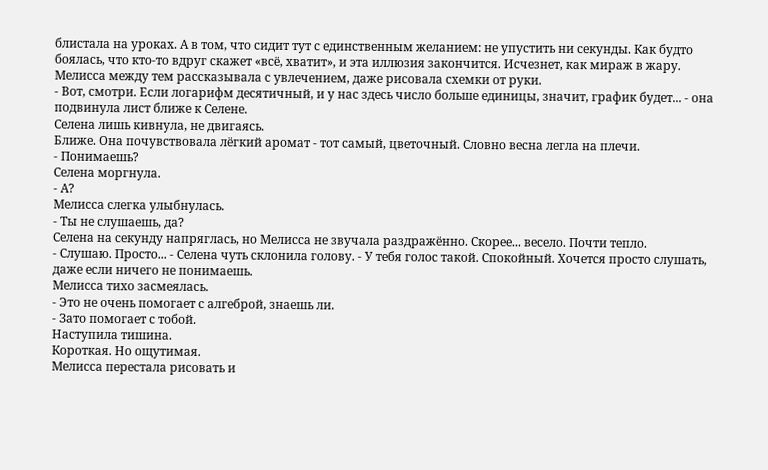блистала на уроках. А в том, что сидит тут с единственным желанием: не упустить ни секунды. Как будто боялась, что кто-то вдруг скажет «всё, хватит», и эта иллюзия закончится. Исчезнет, как мираж в жару.
Мелисса между тем рассказывала с увлечением, даже рисовала схемки от руки.
- Вот, смотри. Если логарифм десятичный, и у нас здесь число больше единицы, значит, график будет... - она подвинула лист ближе к Селене.
Селена лишь кивнула, не двигаясь.
Ближе. Она почувствовала лёгкий аромат - тот самый, цветочный. Словно весна легла на плечи.
- Понимаешь?
Селена моргнула.
- А?
Мелисса слегка улыбнулась.
- Ты не слушаешь, да?
Селена на секунду напряглась, но Мелисса не звучала раздражённо. Скорее... весело. Почти тепло.
- Слушаю. Просто... - Селена чуть склонила голову. - У тебя голос такой. Спокойный. Хочется просто слушать, даже если ничего не понимаешь.
Мелисса тихо засмеялась.
- Это не очень помогает с алгеброй, знаешь ли.
- Зато помогает с тобой.
Наступила тишина.
Короткая. Но ощутимая.
Мелисса перестала рисовать и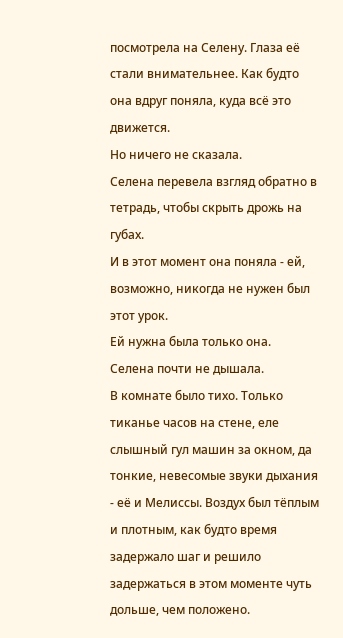посмотрела на Селену. Глаза её стали внимательнее. Как будто она вдруг поняла, куда всё это движется.
Но ничего не сказала.
Селена перевела взгляд обратно в тетрадь, чтобы скрыть дрожь на губах.
И в этот момент она поняла - ей, возможно, никогда не нужен был этот урок.
Ей нужна была только она.
Селена почти не дышала.
В комнате было тихо. Только тиканье часов на стене, еле слышный гул машин за окном, да тонкие, невесомые звуки дыхания - её и Мелиссы. Воздух был тёплым и плотным, как будто время задержало шаг и решило задержаться в этом моменте чуть дольше, чем положено.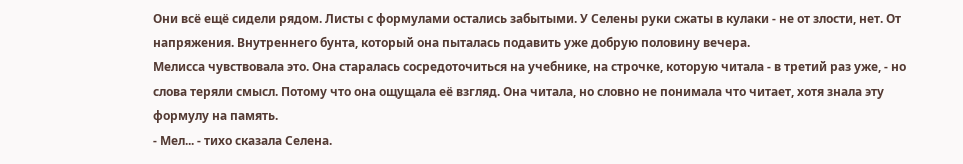Они всё ещё сидели рядом. Листы с формулами остались забытыми. У Селены руки сжаты в кулаки - не от злости, нет. От напряжения. Внутреннего бунта, который она пыталась подавить уже добрую половину вечера.
Мелисса чувствовала это. Она старалась сосредоточиться на учебнике, на строчке, которую читала - в третий раз уже, - но слова теряли смысл. Потому что она ощущала её взгляд. Она читала, но словно не понимала что читает, хотя знала эту формулу на память.
- Мел... - тихо сказала Селена.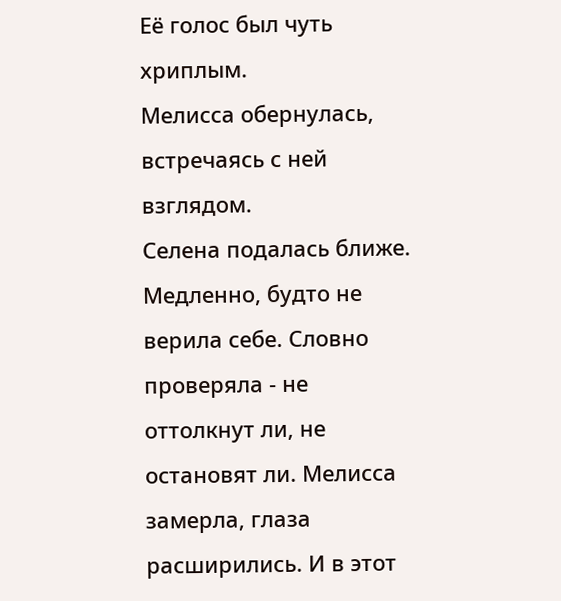Её голос был чуть хриплым.
Мелисса обернулась, встречаясь с ней взглядом.
Селена подалась ближе. Медленно, будто не верила себе. Словно проверяла - не оттолкнут ли, не остановят ли. Мелисса замерла, глаза расширились. И в этот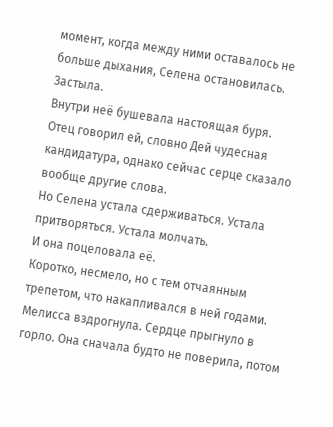момент, когда между ними оставалось не больше дыхания, Селена остановилась. Застыла.
Внутри неё бушевала настоящая буря.
Отец говорил ей, словно Дей чудесная кандидатура, однако сейчас серце сказало вообще другие слова.
Но Селена устала сдерживаться. Устала притворяться. Устала молчать.
И она поцеловала её.
Коротко, несмело, но с тем отчаянным трепетом, что накапливался в ней годами.
Мелисса вздрогнула. Сердце прыгнуло в горло. Она сначала будто не поверила, потом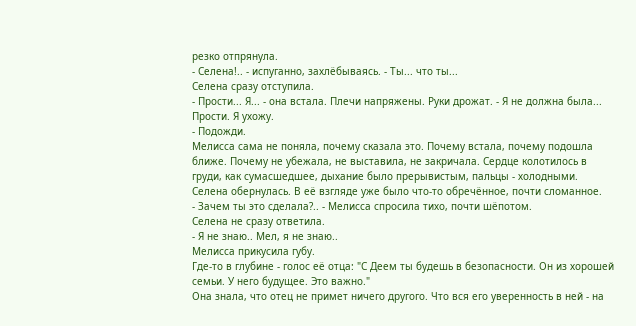резко отпрянула.
- Селена!.. - испуганно, захлёбываясь. - Ты... что ты...
Селена сразу отступила.
- Прости... Я... - она встала. Плечи напряжены. Руки дрожат. - Я не должна была... Прости. Я ухожу.
- Подожди.
Мелисса сама не поняла, почему сказала это. Почему встала, почему подошла ближе. Почему не убежала, не выставила, не закричала. Сердце колотилось в груди, как сумасшедшее, дыхание было прерывистым, пальцы - холодными.
Селена обернулась. В её взгляде уже было что-то обречённое, почти сломанное.
- Зачем ты это сделала?.. - Мелисса спросила тихо, почти шёпотом.
Селена не сразу ответила.
- Я не знаю.. Мел, я не знаю..
Мелисса прикусила губу.
Где-то в глубине - голос её отца: "С Деем ты будешь в безопасности. Он из хорошей семьи. У него будущее. Это важно."
Она знала, что отец не примет ничего другого. Что вся его уверенность в ней - на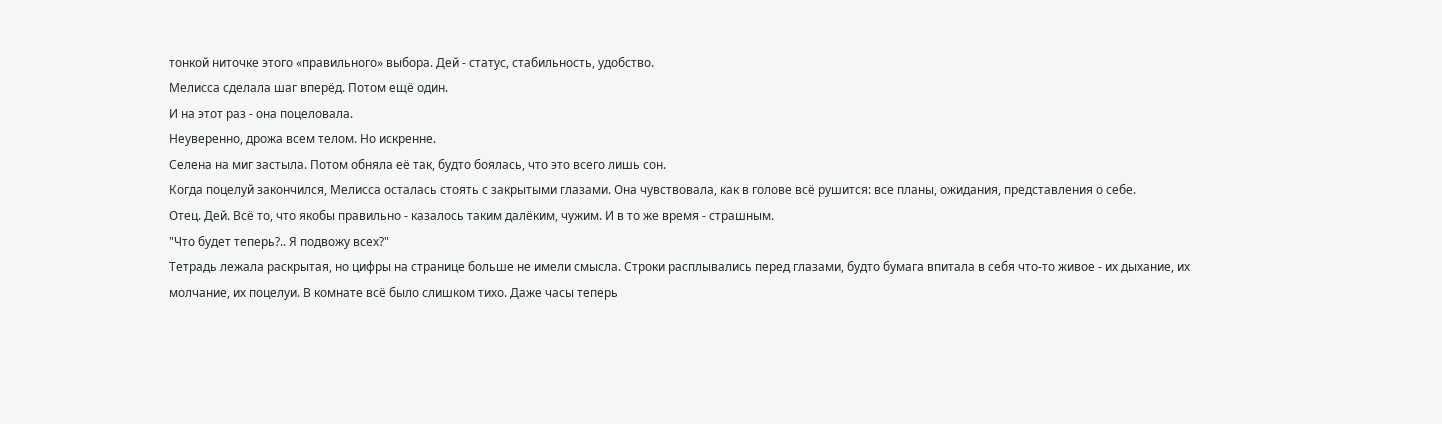тонкой ниточке этого «правильного» выбора. Дей - статус, стабильность, удобство.
Мелисса сделала шаг вперёд. Потом ещё один.
И на этот раз - она поцеловала.
Неуверенно, дрожа всем телом. Но искренне.
Селена на миг застыла. Потом обняла её так, будто боялась, что это всего лишь сон.
Когда поцелуй закончился, Мелисса осталась стоять с закрытыми глазами. Она чувствовала, как в голове всё рушится: все планы, ожидания, представления о себе.
Отец. Дей. Всё то, что якобы правильно - казалось таким далёким, чужим. И в то же время - страшным.
"Что будет теперь?.. Я подвожу всех?"
Тетрадь лежала раскрытая, но цифры на странице больше не имели смысла. Строки расплывались перед глазами, будто бумага впитала в себя что-то живое - их дыхание, их молчание, их поцелуи. В комнате всё было слишком тихо. Даже часы теперь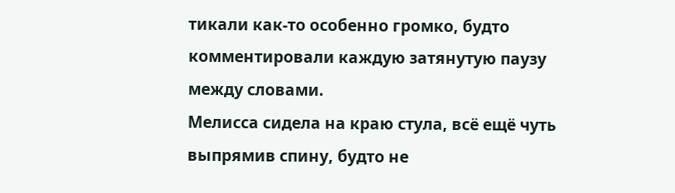тикали как-то особенно громко, будто комментировали каждую затянутую паузу между словами.
Мелисса сидела на краю стула, всё ещё чуть выпрямив спину, будто не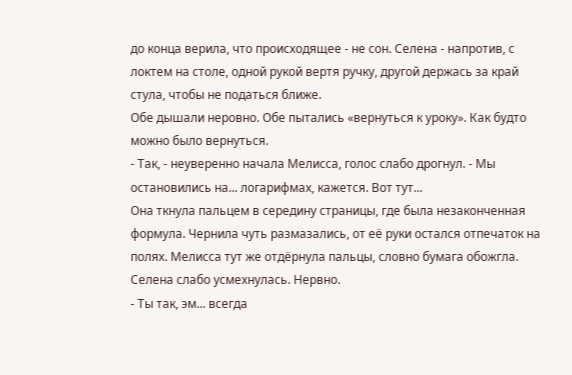до конца верила, что происходящее - не сон. Селена - напротив, с локтем на столе, одной рукой вертя ручку, другой держась за край стула, чтобы не податься ближе.
Обе дышали неровно. Обе пытались «вернуться к уроку». Как будто можно было вернуться.
- Так, - неуверенно начала Мелисса, голос слабо дрогнул. - Мы остановились на... логарифмах, кажется. Вот тут...
Она ткнула пальцем в середину страницы, где была незаконченная формула. Чернила чуть размазались, от её руки остался отпечаток на полях. Мелисса тут же отдёрнула пальцы, словно бумага обожгла.
Селена слабо усмехнулась. Нервно.
- Ты так, эм... всегда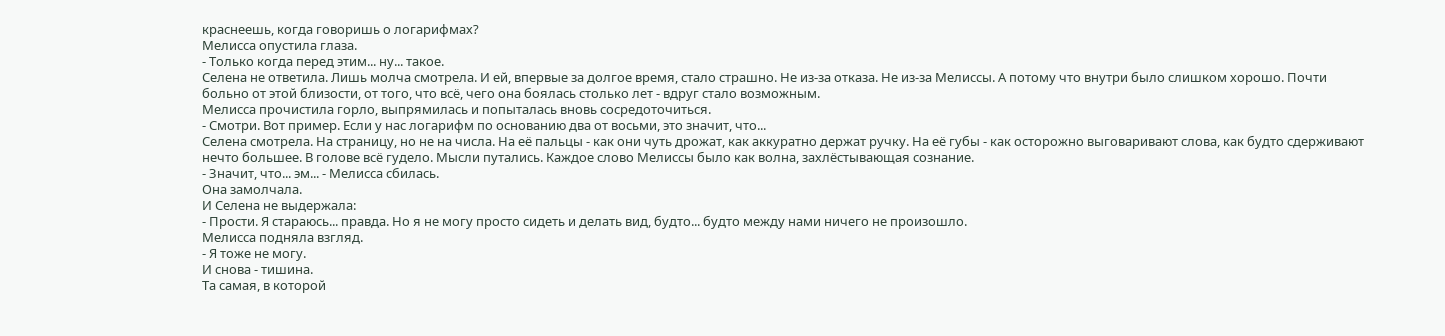краснеешь, когда говоришь о логарифмах?
Мелисса опустила глаза.
- Только когда перед этим... ну... такое.
Селена не ответила. Лишь молча смотрела. И ей, впервые за долгое время, стало страшно. Не из-за отказа. Не из-за Мелиссы. А потому что внутри было слишком хорошо. Почти больно от этой близости, от того, что всё, чего она боялась столько лет - вдруг стало возможным.
Мелисса прочистила горло, выпрямилась и попыталась вновь сосредоточиться.
- Смотри. Вот пример. Если у нас логарифм по основанию два от восьми, это значит, что...
Селена смотрела. На страницу, но не на числа. На её пальцы - как они чуть дрожат, как аккуратно держат ручку. На её губы - как осторожно выговаривают слова, как будто сдерживают нечто большее. В голове всё гудело. Мысли путались. Каждое слово Мелиссы было как волна, захлёстывающая сознание.
- Значит, что... эм... - Мелисса сбилась.
Она замолчала.
И Селена не выдержала:
- Прости. Я стараюсь... правда. Но я не могу просто сидеть и делать вид, будто... будто между нами ничего не произошло.
Мелисса подняла взгляд.
- Я тоже не могу.
И снова - тишина.
Та самая, в которой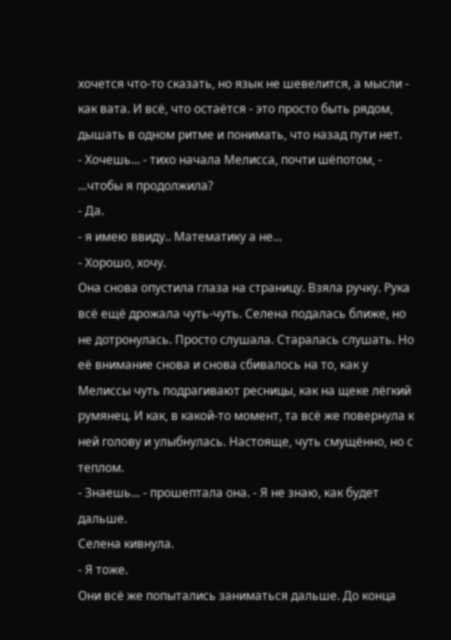хочется что-то сказать, но язык не шевелится, а мысли - как вата. И всё, что остаётся - это просто быть рядом, дышать в одном ритме и понимать, что назад пути нет.
- Хочешь... - тихо начала Мелисса, почти шёпотом, - ...чтобы я продолжила?
- Да.
- я имею ввиду.. Математику а не...
- Хорошо, хочу.
Она снова опустила глаза на страницу. Взяла ручку. Рука всё ещё дрожала чуть-чуть. Селена подалась ближе, но не дотронулась. Просто слушала. Старалась слушать. Но её внимание снова и снова сбивалось на то, как у Мелиссы чуть подрагивают ресницы, как на щеке лёгкий румянец. И как, в какой-то момент, та всё же повернула к ней голову и улыбнулась. Настояще, чуть смущённо, но с теплом.
- Знаешь... - прошептала она. - Я не знаю, как будет дальше.
Селена кивнула.
- Я тоже.
Они всё же попытались заниматься дальше. До конца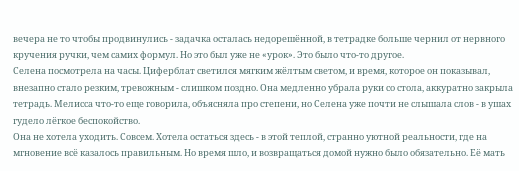вечера не то чтобы продвинулись - задачка осталась недорешённой, в тетрадке больше чернил от нервного кручения ручки, чем самих формул. Но это был уже не «урок». Это было что-то другое.
Селена посмотрела на часы. Циферблат светился мягким жёлтым светом, и время, которое он показывал, внезапно стало резким, тревожным - слишком поздно. Она медленно убрала руки со стола, аккуратно закрыла тетрадь. Мелисса что-то еще говорила, объясняла про степени, но Селена уже почти не слышала слов - в ушах гудело лёгкое беспокойство.
Она не хотела уходить. Совсем. Хотела остаться здесь - в этой теплой, странно уютной реальности, где на мгновение всё казалось правильным. Но время шло, и возвращаться домой нужно было обязательно. Её мать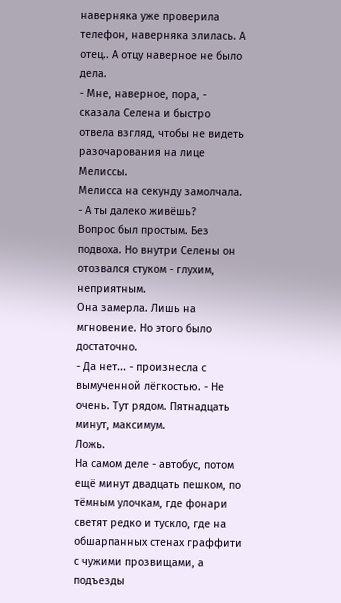наверняка уже проверила телефон, наверняка злилась. А отец.. А отцу наверное не было дела.
- Мне, наверное, пора, - сказала Селена и быстро отвела взгляд, чтобы не видеть разочарования на лице Мелиссы.
Мелисса на секунду замолчала.
- А ты далеко живёшь?
Вопрос был простым. Без подвоха. Но внутри Селены он отозвался стуком - глухим, неприятным.
Она замерла. Лишь на мгновение. Но этого было достаточно.
- Да нет... - произнесла с вымученной лёгкостью. - Не очень. Тут рядом. Пятнадцать минут, максимум.
Ложь.
На самом деле - автобус, потом ещё минут двадцать пешком, по тёмным улочкам, где фонари светят редко и тускло, где на обшарпанных стенах граффити с чужими прозвищами, а подъезды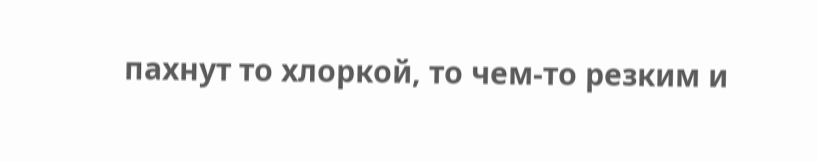пахнут то хлоркой, то чем-то резким и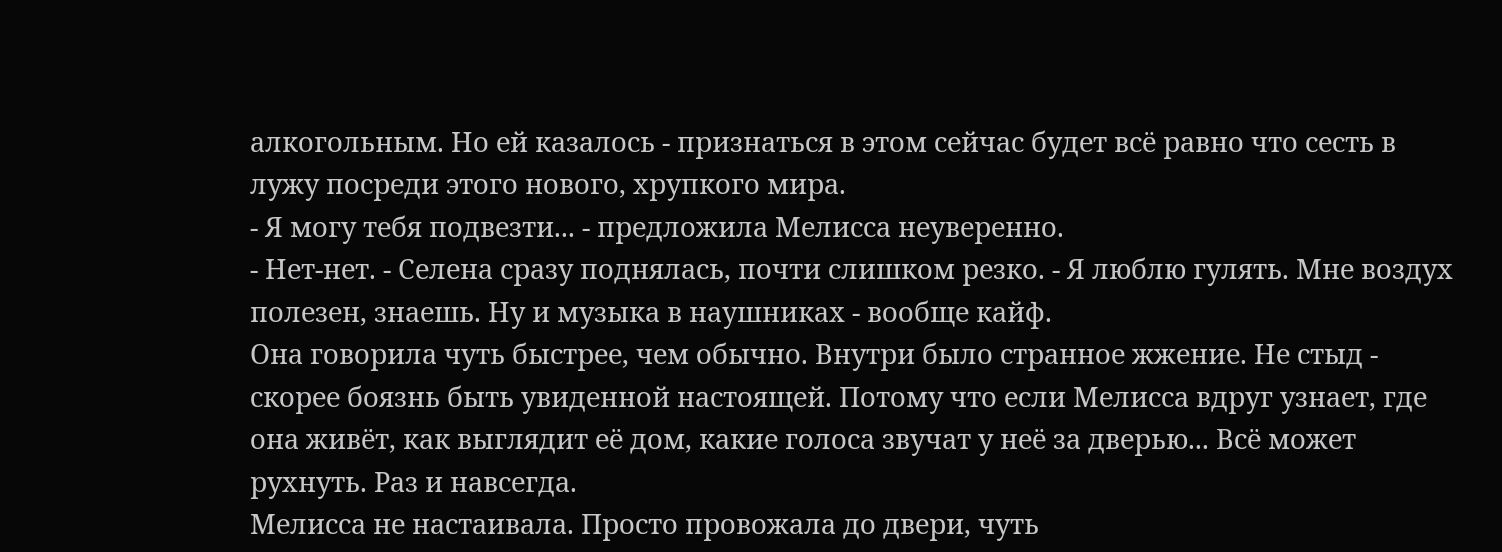алкогольным. Но ей казалось - признаться в этом сейчас будет всё равно что сесть в лужу посреди этого нового, хрупкого мира.
- Я могу тебя подвезти... - предложила Мелисса неуверенно.
- Нет-нет. - Селена сразу поднялась, почти слишком резко. - Я люблю гулять. Мне воздух полезен, знаешь. Ну и музыка в наушниках - вообще кайф.
Она говорила чуть быстрее, чем обычно. Внутри было странное жжение. Не стыд - скорее боязнь быть увиденной настоящей. Потому что если Мелисса вдруг узнает, где она живёт, как выглядит её дом, какие голоса звучат у неё за дверью... Всё может рухнуть. Раз и навсегда.
Мелисса не настаивала. Просто провожала до двери, чуть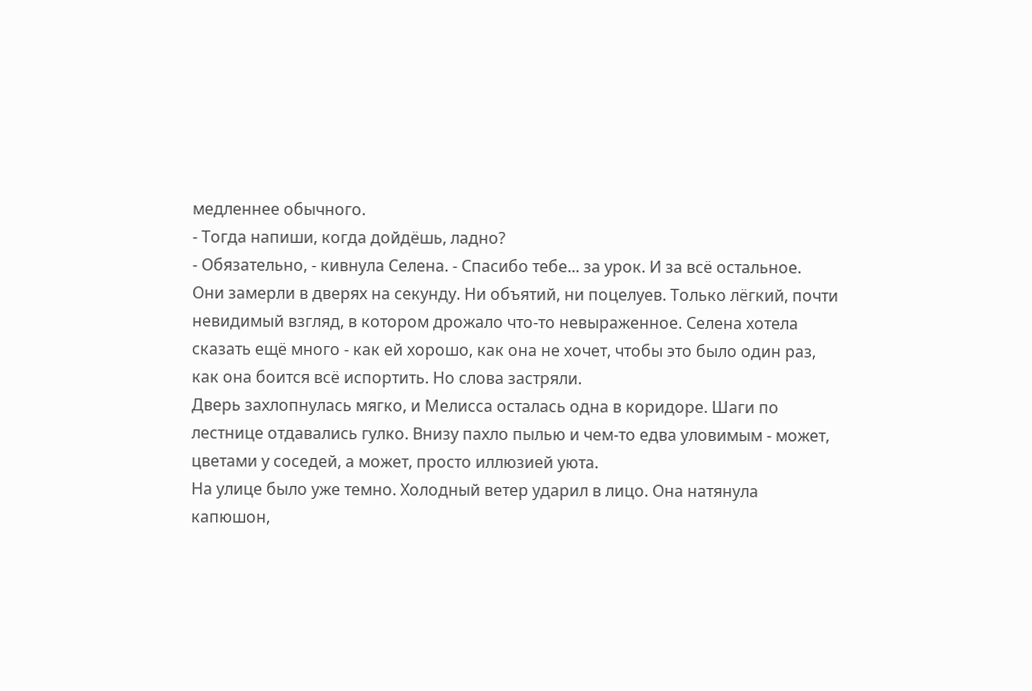медленнее обычного.
- Тогда напиши, когда дойдёшь, ладно?
- Обязательно, - кивнула Селена. - Спасибо тебе... за урок. И за всё остальное.
Они замерли в дверях на секунду. Ни объятий, ни поцелуев. Только лёгкий, почти невидимый взгляд, в котором дрожало что-то невыраженное. Селена хотела сказать ещё много - как ей хорошо, как она не хочет, чтобы это было один раз, как она боится всё испортить. Но слова застряли.
Дверь захлопнулась мягко, и Мелисса осталась одна в коридоре. Шаги по лестнице отдавались гулко. Внизу пахло пылью и чем-то едва уловимым - может, цветами у соседей, а может, просто иллюзией уюта.
На улице было уже темно. Холодный ветер ударил в лицо. Она натянула капюшон,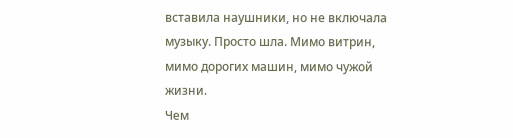вставила наушники, но не включала музыку. Просто шла. Мимо витрин, мимо дорогих машин, мимо чужой жизни.
Чем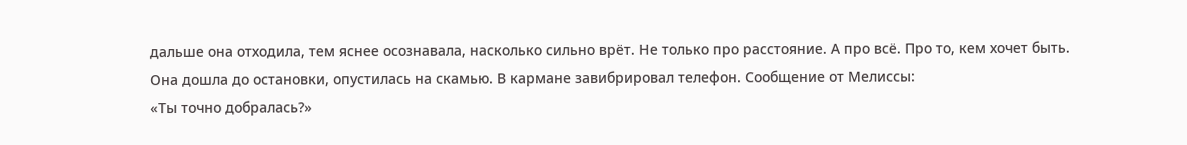дальше она отходила, тем яснее осознавала, насколько сильно врёт. Не только про расстояние. А про всё. Про то, кем хочет быть.
Она дошла до остановки, опустилась на скамью. В кармане завибрировал телефон. Сообщение от Мелиссы:
«Ты точно добралась?»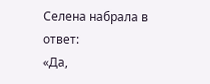Селена набрала в ответ:
«Да,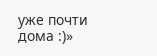уже почти дома :)»